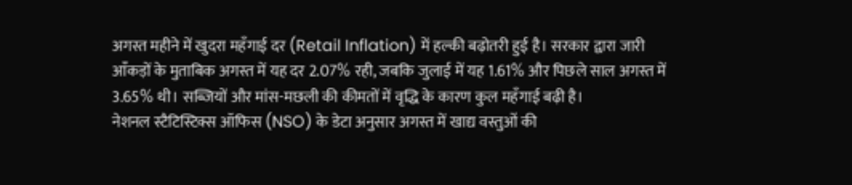अगस्त महीने में खुदरा महँगाई दर (Retail Inflation) में हल्की बढ़ोतरी हुई है। सरकार द्वारा जारी आँकड़ों के मुताबिक अगस्त में यह दर 2.07% रही, जबकि जुलाई में यह 1.61% और पिछले साल अगस्त में 3.65% थी। सब्जियों और मांस-मछली की कीमतों में वृद्धि के कारण कुल महँगाई बढ़ी है।
नेशनल स्टैटिस्टिक्स ऑफिस (NSO) के डेटा अनुसार अगस्त में खाद्य वस्तुओं की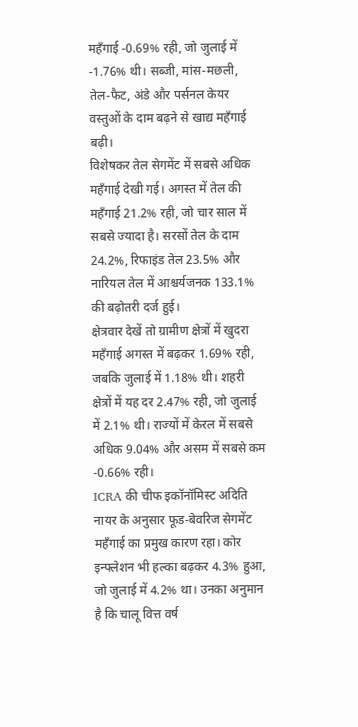महँगाई -0.69% रही, जो जुलाई में -1.76% थी। सब्जी, मांस-मछली, तेल-फैट, अंडे और पर्सनल केयर वस्तुओं के दाम बढ़ने से खाद्य महँगाई बढ़ी।
विशेषकर तेल सेगमेंट में सबसे अधिक महँगाई देखी गई। अगस्त में तेल की महँगाई 21.2% रही, जो चार साल में सबसे ज्यादा है। सरसों तेल के दाम 24.2%, रिफाइंड तेल 23.5% और नारियल तेल में आश्चर्यजनक 133.1% की बढ़ोतरी दर्ज हुई।
क्षेत्रवार देखें तो ग्रामीण क्षेत्रों में खुदरा महँगाई अगस्त में बढ़कर 1.69% रही, जबकि जुलाई में 1.18% थी। शहरी क्षेत्रों में यह दर 2.47% रही, जो जुलाई में 2.1% थी। राज्यों में केरल में सबसे अधिक 9.04% और असम में सबसे कम -0.66% रही।
ICRA की चीफ इकॉनॉमिस्ट अदिति नायर के अनुसार फूड-बेवरिज सेगमेंट महँगाई का प्रमुख कारण रहा। कोर इन्फ्लेशन भी हल्का बढ़कर 4.3% हुआ, जो जुलाई में 4.2% था। उनका अनुमान है कि चालू वित्त वर्ष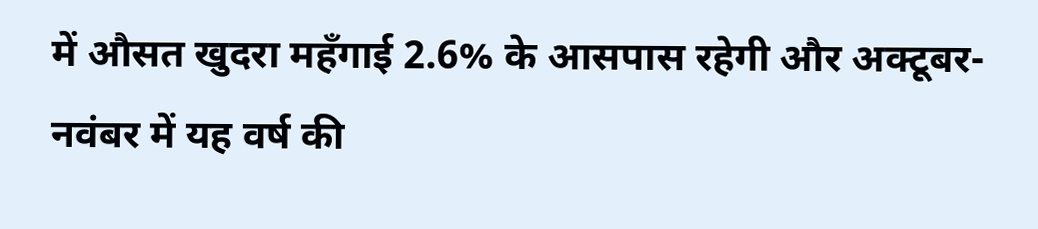में औसत खुदरा महँगाई 2.6% के आसपास रहेगी और अक्टूबर-नवंबर में यह वर्ष की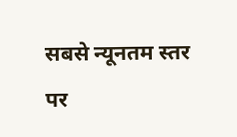सबसे न्यूनतम स्तर पर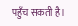पहुँच सकती है।